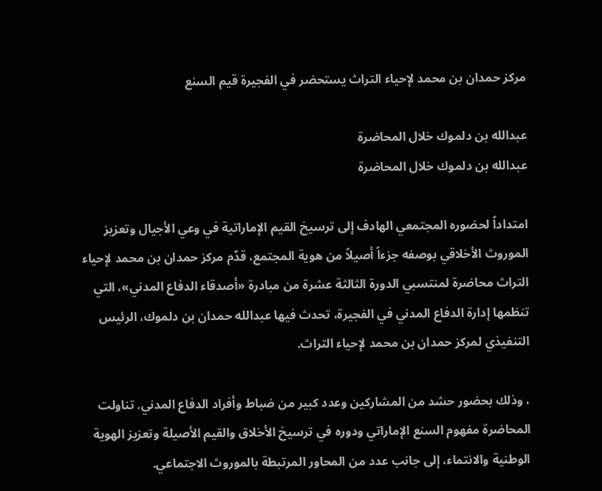مركز حمدان بن محمد لإحياء التراث يستحضر في الفجيرة قيم السنع

عبدالله بن دلموك خلال المحاضرة
عبدالله بن دلموك خلال المحاضرة

امتداداً لحضوره المجتمعي الهادف إلى ترسيخ القيم الإماراتية في وعي الأجيال وتعزيز الموروث الأخلاقي بوصفه جزءاً أصيلاً من هوية المجتمع، قدّم مركز حمدان بن محمد لإحياء التراث محاضرة لمنتسبي الدورة الثالثة عشرة من مبادرة «أصدقاء الدفاع المدني»، التي تنظمها إدارة الدفاع المدني في الفجيرة، تحدث فيها عبدالله حمدان بن دلموك، الرئيس التنفيذي لمركز حمدان بن محمد لإحياء التراث.

، وذلك بحضور حشد من المشاركين وعدد كبير من ضباط وأفراد الدفاع المدني. تناولت المحاضرة مفهوم السنع الإماراتي ودوره في ترسيخ الأخلاق والقيم الأصيلة وتعزيز الهوية الوطنية والانتماء، إلى جانب عدد من المحاور المرتبطة بالموروث الاجتماعي.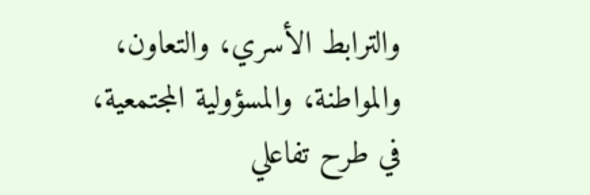والترابط الأسري، والتعاون، والمواطنة، والمسؤولية المجتمعية، في طرح تفاعلي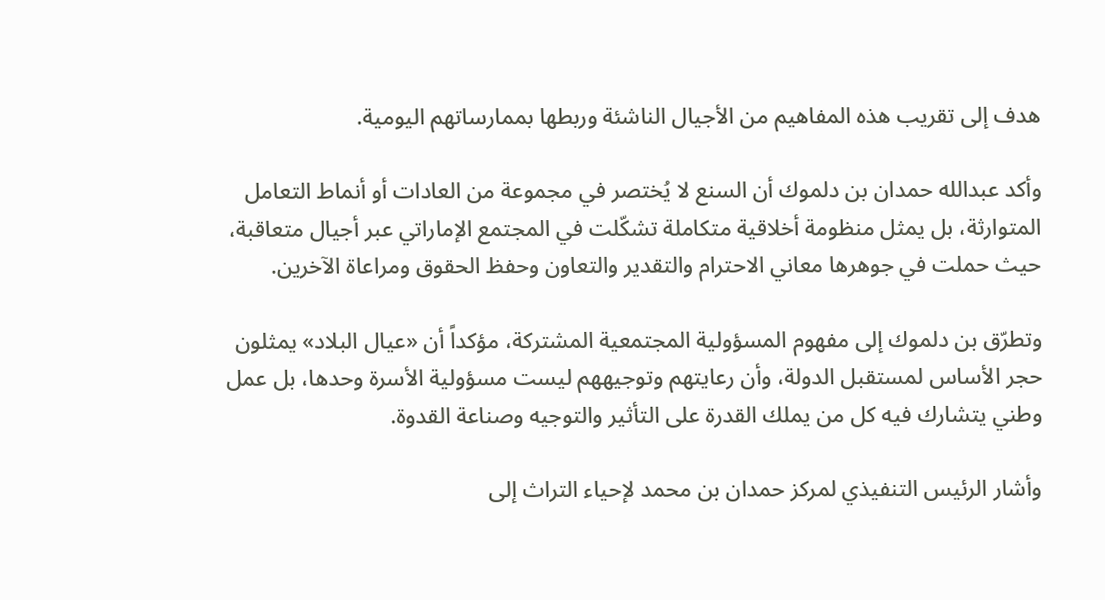هدف إلى تقريب هذه المفاهيم من الأجيال الناشئة وربطها بممارساتهم اليومية.

وأكد عبدالله حمدان بن دلموك أن السنع لا يُختصر في مجموعة من العادات أو أنماط التعامل المتوارثة، بل يمثل منظومة أخلاقية متكاملة تشكّلت في المجتمع الإماراتي عبر أجيال متعاقبة، حيث حملت في جوهرها معاني الاحترام والتقدير والتعاون وحفظ الحقوق ومراعاة الآخرين.

وتطرّق بن دلموك إلى مفهوم المسؤولية المجتمعية المشتركة، مؤكداً أن «عيال البلاد» يمثلون حجر الأساس لمستقبل الدولة، وأن رعايتهم وتوجيههم ليست مسؤولية الأسرة وحدها، بل عمل وطني يتشارك فيه كل من يملك القدرة على التأثير والتوجيه وصناعة القدوة.

وأشار الرئيس التنفيذي لمركز حمدان بن محمد لإحياء التراث إلى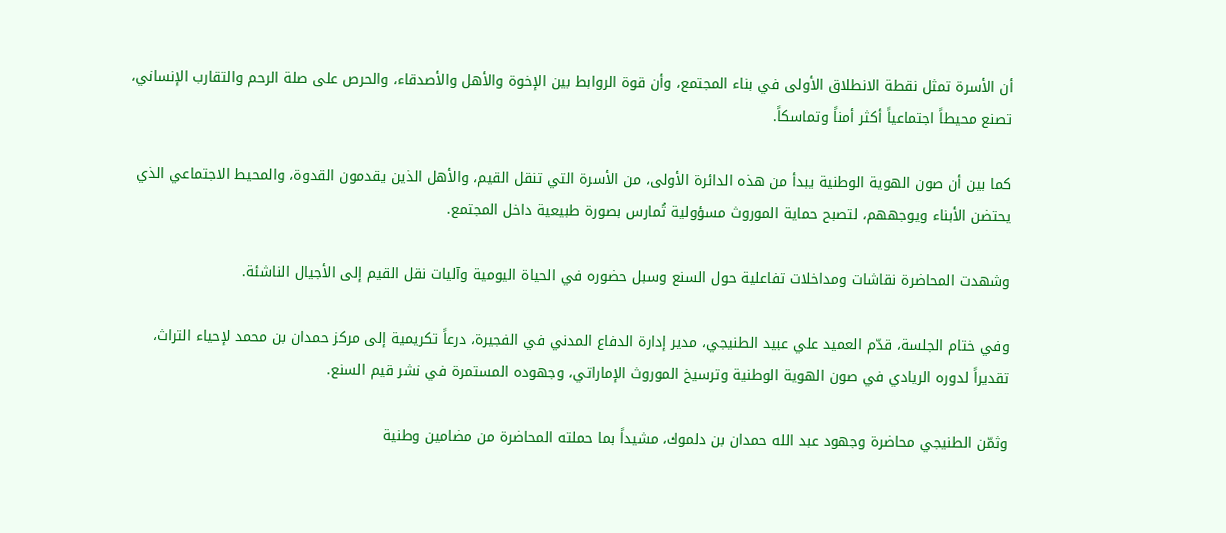أن الأسرة تمثل نقطة الانطلاق الأولى في بناء المجتمع، وأن قوة الروابط بين الإخوة والأهل والأصدقاء، والحرص على صلة الرحم والتقارب الإنساني، تصنع محيطاً اجتماعياً أكثر أمناً وتماسكاً.

كما بين أن صون الهوية الوطنية يبدأ من هذه الدائرة الأولى، من الأسرة التي تنقل القيم، والأهل الذين يقدمون القدوة، والمحيط الاجتماعي الذي يحتضن الأبناء ويوجههم، لتصبح حماية الموروث مسؤولية تُمارس بصورة طبيعية داخل المجتمع.

وشهدت المحاضرة نقاشات ومداخلات تفاعلية حول السنع وسبل حضوره في الحياة اليومية وآليات نقل القيم إلى الأجيال الناشئة.

وفي ختام الجلسة، قدّم العميد علي عبيد الطنيجي، مدير إدارة الدفاع المدني في الفجيرة، درعاً تكريمية إلى مركز حمدان بن محمد لإحياء التراث، تقديراً لدوره الريادي في صون الهوية الوطنية وترسيخ الموروث الإماراتي، وجهوده المستمرة في نشر قيم السنع.

وثمّن الطنيجي محاضرة وجهود عبد الله حمدان بن دلموك، مشيداً بما حملته المحاضرة من مضامين وطنية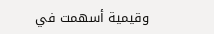وقيمية أسهمت في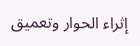إثراء الحوار وتعميق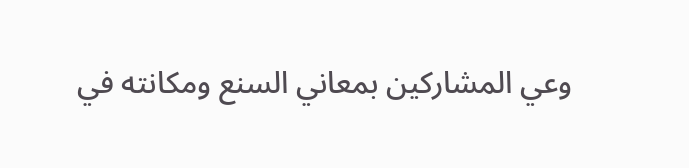وعي المشاركين بمعاني السنع ومكانته في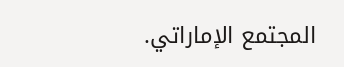المجتمع الإماراتي.